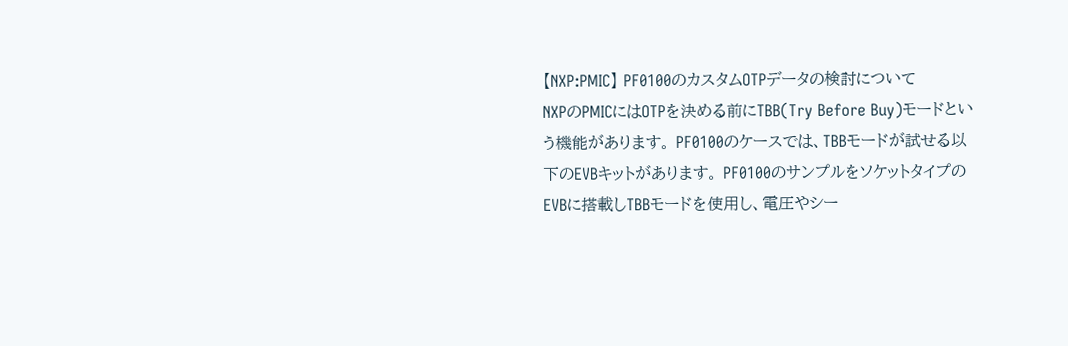【NXP:PMIC】 PF0100のカスタムOTPデータの検討について
NXPのPMICにはOTPを決める前にTBB(Try Before Buy)モードという機能があります。 PF0100のケースでは、TBBモードが試せる以下のEVBキットがあります。 PF0100のサンプルをソケットタイプのEVBに搭載しTBBモードを使用し、電圧やシー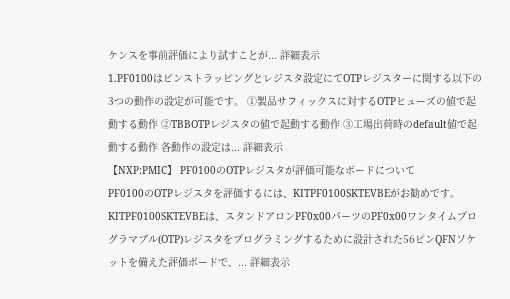ケンスを事前評価により試すことが... 詳細表示
1.PF0100はピンストラッピングとレジスタ設定にてOTPレジスターに関する以下の3つの動作の設定が可能です。 ①製品サフィックスに対するOTPヒューズの値で起動する動作 ②TBBOTPレジスタの値で起動する動作 ③工場出荷時のdefault値で起動する動作 各動作の設定は... 詳細表示
【NXP:PMIC】 PF0100のOTPレジスタが評価可能なボードについて
PF0100のOTPレジスタを評価するには、KITPF0100SKTEVBEがお勧めです。 KITPF0100SKTEVBEは、スタンドアロンPF0x00パーツのPF0x00ワンタイムプログラマブル(OTP)レジスタをプログラミングするために設計された56ピンQFNソケットを備えた評価ボードで、... 詳細表示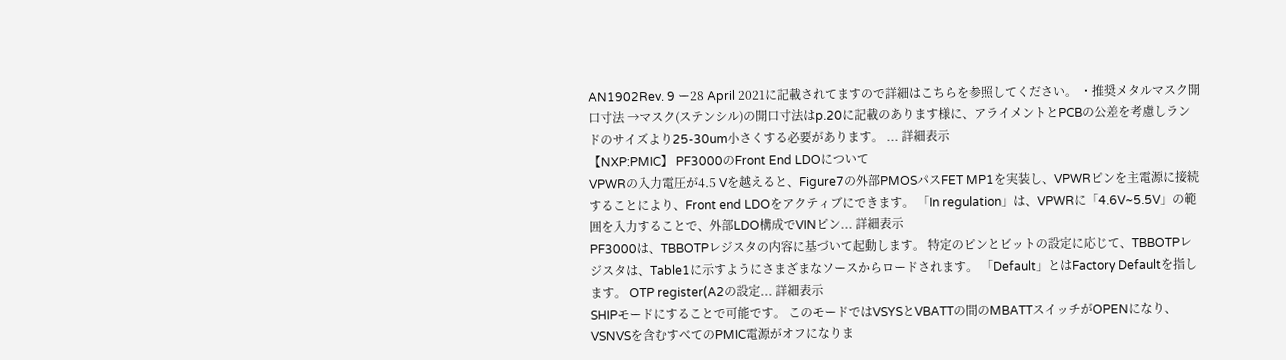AN1902Rev. 9 ー28 April 2021に記載されてますので詳細はこちらを参照してください。 ・推奨メタルマスク開口寸法 →マスク(ステンシル)の開口寸法はp.20に記載のあります様に、アライメントとPCBの公差を考慮しランドのサイズより25-30um小さくする必要があります。 ... 詳細表示
【NXP:PMIC】 PF3000のFront End LDOについて
VPWRの入力電圧が4.5 Vを越えると、Figure7の外部PMOSパスFET MP1を実装し、VPWRピンを主電源に接続することにより、Front end LDOをアクティブにできます。 「In regulation」は、VPWRに「4.6V~5.5V」の範囲を入力することで、外部LDO構成でVINピン... 詳細表示
PF3000は、TBBOTPレジスタの内容に基づいて起動します。 特定のピンとビットの設定に応じて、TBBOTPレジスタは、Table1に示すようにさまざまなソースからロードされます。 「Default」とはFactory Defaultを指します。 OTP register(A2の設定... 詳細表示
SHIPモードにすることで可能です。 このモードではVSYSとVBATTの間のMBATTスイッチがOPENになり、VSNVSを含むすべてのPMIC電源がオフになりま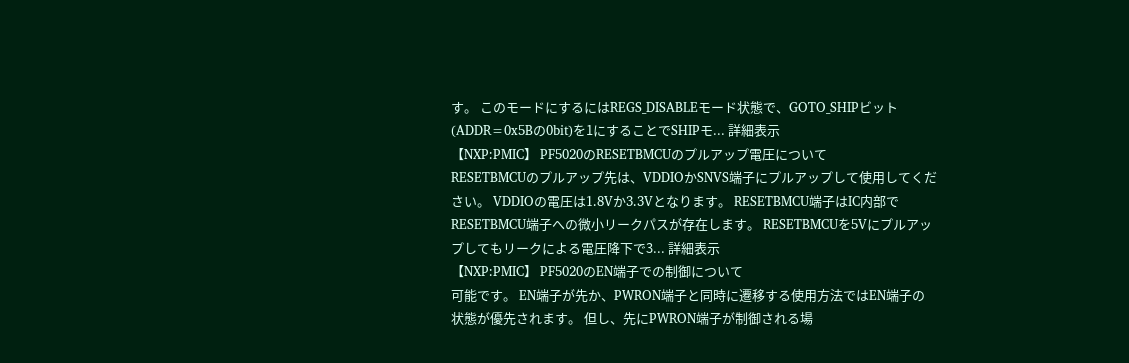す。 このモードにするにはREGS_DISABLEモード状態で、GOTO_SHIPビット(ADDR=0x5Bの0bit)を1にすることでSHIPモ... 詳細表示
【NXP:PMIC】 PF5020のRESETBMCUのプルアップ電圧について
RESETBMCUのプルアップ先は、VDDIOかSNVS端子にプルアップして使用してください。 VDDIOの電圧は1.8Vか3.3Vとなります。 RESETBMCU端子はIC内部でRESETBMCU端子への微小リークパスが存在します。 RESETBMCUを5Vにプルアップしてもリークによる電圧降下で3... 詳細表示
【NXP:PMIC】 PF5020のEN端子での制御について
可能です。 EN端子が先か、PWRON端子と同時に遷移する使用方法ではEN端子の状態が優先されます。 但し、先にPWRON端子が制御される場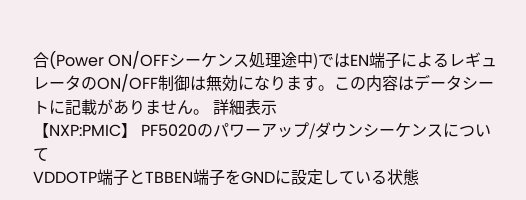合(Power ON/OFFシーケンス処理途中)ではEN端子によるレギュレータのON/OFF制御は無効になります。この内容はデータシートに記載がありません。 詳細表示
【NXP:PMIC】 PF5020のパワーアップ/ダウンシーケンスについて
VDDOTP端子とTBBEN端子をGNDに設定している状態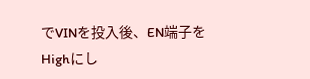でVINを投入後、EN端子をHighにし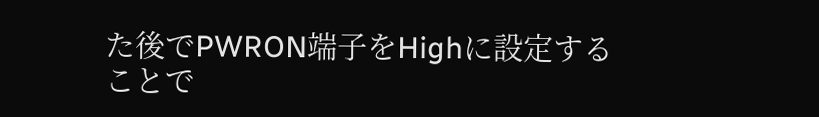た後でPWRON端子をHighに設定することで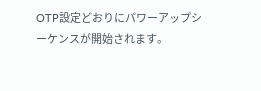OTP設定どおりにパワーアップシーケンスが開始されます。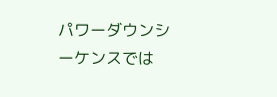パワーダウンシーケンスでは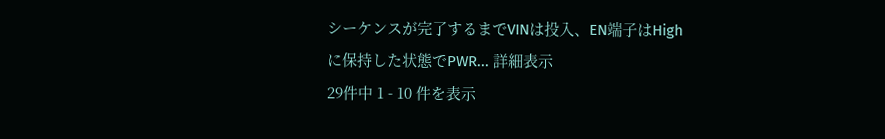シーケンスが完了するまでVINは投入、EN端子はHighに保持した状態でPWR... 詳細表示
29件中 1 - 10 件を表示